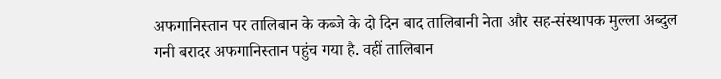अफगानिस्तान पर तालिबान के कब्जे के दो दिन बाद तालिबानी नेता और सह-संस्थापक मुल्ला अब्दुल गनी बरादर अफगानिस्तान पहुंच गया है. वहीं तालिबान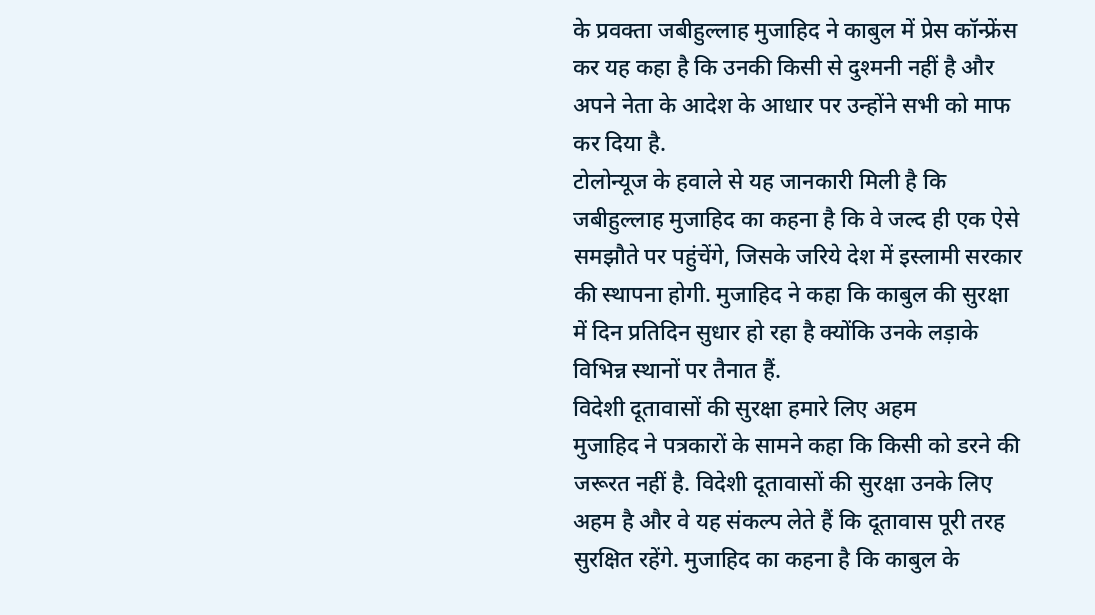के प्रवक्ता जबीहुल्लाह मुजाहिद ने काबुल में प्रेस कॉन्फ्रेंस कर यह कहा है कि उनकी किसी से दुश्मनी नहीं है और अपने नेता के आदेश के आधार पर उन्होंने सभी को माफ कर दिया है.
टोलोन्यूज के हवाले से यह जानकारी मिली है कि जबीहुल्लाह मुजाहिद का कहना है कि वे जल्द ही एक ऐसे समझौते पर पहुंचेंगे, जिसके जरिये देश में इस्लामी सरकार की स्थापना होगी. मुजाहिद ने कहा कि काबुल की सुरक्षा में दिन प्रतिदिन सुधार हो रहा है क्योंकि उनके लड़ाके विभिन्न स्थानों पर तैनात हैं.
विदेशी दूतावासों की सुरक्षा हमारे लिए अहम
मुजाहिद ने पत्रकारों के सामने कहा कि किसी को डरने की जरूरत नहीं है. विदेशी दूतावासों की सुरक्षा उनके लिए अहम है और वे यह संकल्प लेते हैं कि दूतावास पूरी तरह सुरक्षित रहेंगे. मुजाहिद का कहना है कि काबुल के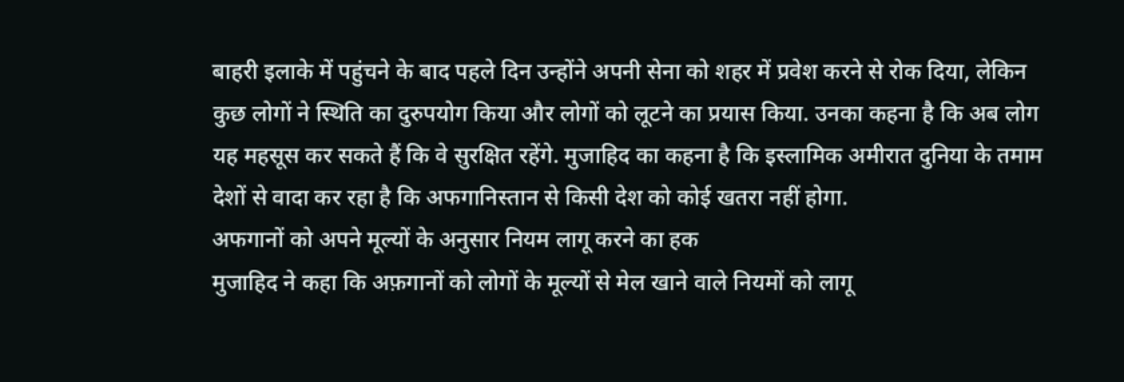बाहरी इलाके में पहुंचने के बाद पहले दिन उन्होंने अपनी सेना को शहर में प्रवेश करने से रोक दिया, लेकिन कुछ लोगों ने स्थिति का दुरुपयोग किया और लोगों को लूटने का प्रयास किया. उनका कहना है कि अब लोग यह महसूस कर सकते हैं कि वे सुरक्षित रहेंगे. मुजाहिद का कहना है कि इस्लामिक अमीरात दुनिया के तमाम देशों से वादा कर रहा है कि अफगानिस्तान से किसी देश को कोई खतरा नहीं होगा.
अफगानों को अपने मूल्यों के अनुसार नियम लागू करने का हक
मुजाहिद ने कहा कि अफ़गानों को लोगों के मूल्यों से मेल खाने वाले नियमों को लागू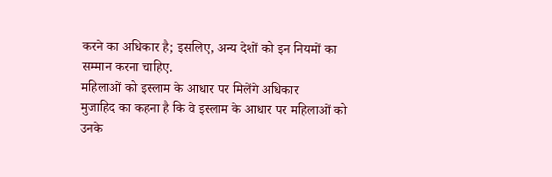करने का अधिकार है; इसलिए, अन्य देशों को इन नियमों का सम्मान करना चाहिए.
महिलाओं को इस्लाम के आधार पर मिलेंगे अधिकार
मुजाहिद का कहना है कि वे इस्लाम के आधार पर महिलाओं को उनके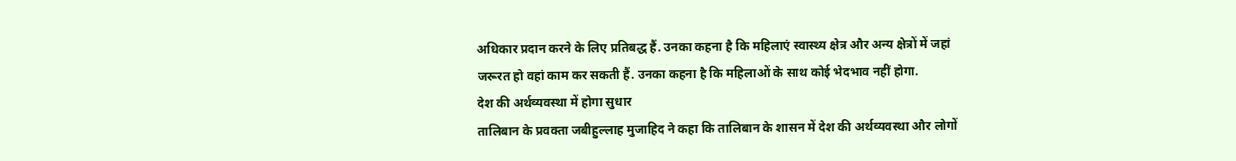अधिकार प्रदान करने के लिए प्रतिबद्ध हैं. उनका कहना है कि महिलाएं स्वास्थ्य क्षेत्र और अन्य क्षेत्रों में जहां जरूरत हो वहां काम कर सकती हैं. उनका कहना है कि महिलाओं के साथ कोई भेदभाव नहीं होगा.
देश की अर्थव्यवस्था में होगा सुधार
तालिबान के प्रवक्ता जबीहुल्लाह मुजाहिद ने कहा कि तालिबान के शासन में देश की अर्थव्यवस्था और लोगों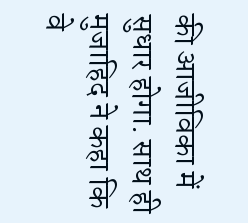की आजीविका में सुधार होगा. साथ ही मुजाहिद ने कहा कि वे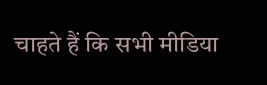चाहते हैं कि सभी मीडिया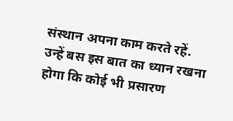संस्थान अपना काम करते रहें. उन्हें बस इस बात का ध्यान रखना होगा कि कोई भी प्रसारण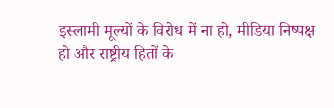इस्लामी मूल्यों के विरोध में ना हो, मीडिया निष्पक्ष हो और राष्ट्रीय हितों के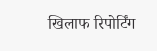खिलाफ रिपोर्टिंग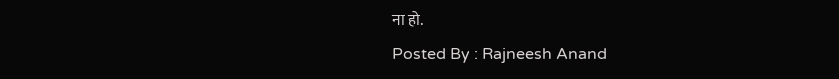ना हो.
Posted By : Rajneesh Anand